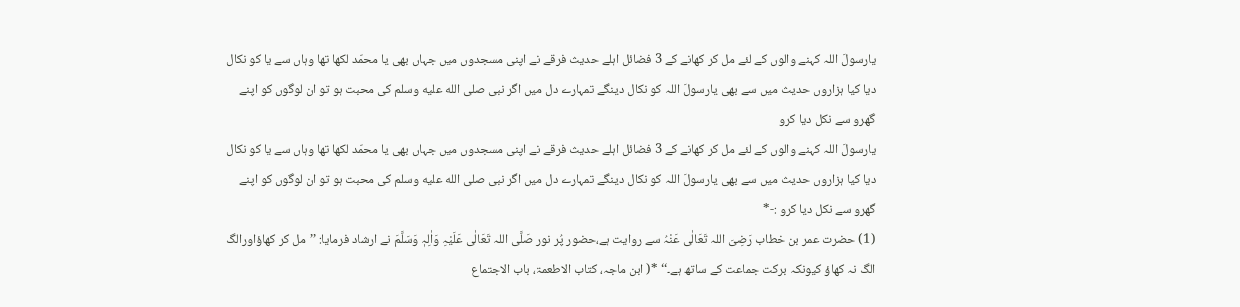یارسولَ اللہ کہنے والوں کے لئے مل کر کھانے کے 3 فضائل اہلے حدیث فرقے نے اپنی مسجدوں میں جہاں بھی یا محمّد لکھا تھا وہاں سے یا کو نکال دیا کیا ہزاروں حدیث میں سے بھی یارسولَ اللہ کو نکال دینگے تمہارے دل میں اگر نبی صلى الله عليه وسلم کی محبت ہو تو ان لوگوں کو اپنے گھرو سے نکل دیا کرو
یارسولَ اللہ کہنے والوں کے لئے مل کر کھانے کے 3 فضائل اہلے حدیث فرقے نے اپنی مسجدوں میں جہاں بھی یا محمّد لکھا تھا وہاں سے یا کو نکال دیا کیا ہزاروں حدیث میں سے بھی یارسولَ اللہ کو نکال دینگے تمہارے دل میں اگر نبی صلى الله عليه وسلم کی محبت ہو تو ان لوگوں کو اپنے گھرو سے نکل دیا کرو :-*
(1) حضرت عمر بن خطاب رَضِیَ اللہ تَعَالٰی عَنْہُ سے روایت ہے،حضور پُر نور صَلَّی اللہ تَعَالٰی عَلَیْہِ وَاٰلِہٖ وَسَلَّمَ نے ارشاد فرمایا: ’’مل کر کھاؤاورالگ الگ نہ کھاؤ کیونکہ برکت جماعت کے ساتھ ہے۔‘‘ *( ابن ماجہ، کتاب الاطعمۃ، باب الاجتماع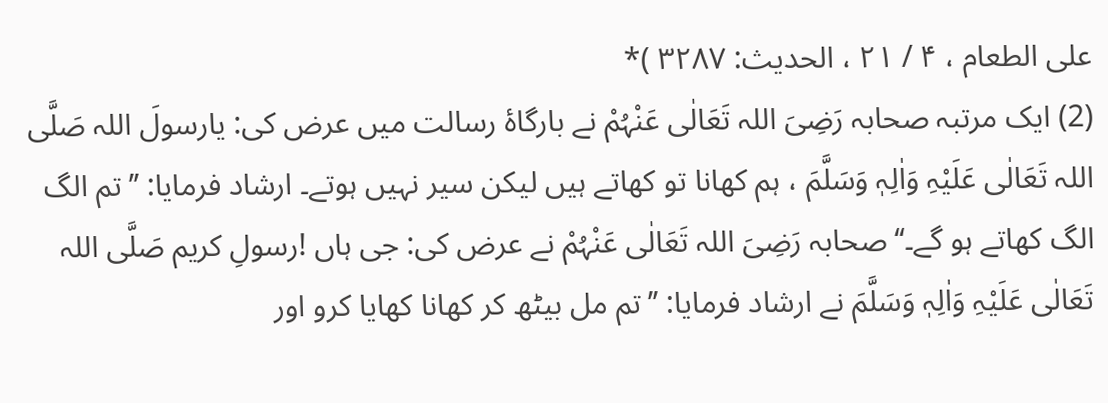علی الطعام ، ۴ / ۲۱ ، الحدیث: ۳۲۸۷ )*
(2) ایک مرتبہ صحابہ رَضِیَ اللہ تَعَالٰی عَنْہُمْ نے بارگاۂ رسالت میں عرض کی: یارسولَ اللہ صَلَّی اللہ تَعَالٰی عَلَیْہِ وَاٰلِہٖ وَسَلَّمَ ، ہم کھانا تو کھاتے ہیں لیکن سیر نہیں ہوتے۔ ارشاد فرمایا: ’’تم الگ الگ کھاتے ہو گے۔‘‘ صحابہ رَضِیَ اللہ تَعَالٰی عَنْہُمْ نے عرض کی: جی ہاں !رسولِ کریم صَلَّی اللہ تَعَالٰی عَلَیْہِ وَاٰلِہٖ وَسَلَّمَ نے ارشاد فرمایا: ’’تم مل بیٹھ کر کھانا کھایا کرو اور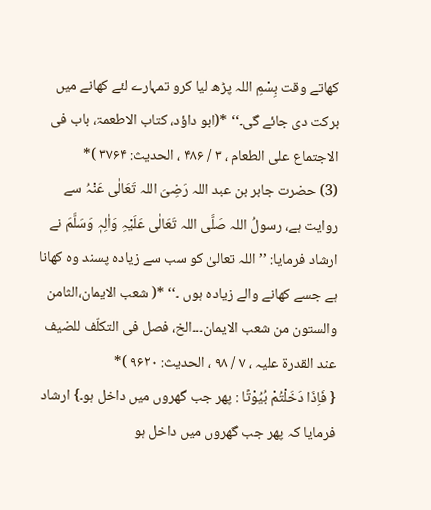کھاتے وقت بِسْمِ اللہ پڑھ لیا کرو تمہارے لئے کھانے میں برکت دی جائے گی۔‘‘ *(ابو داؤد، کتاب الاطعمۃ، باب فی الاجتماع علی الطعام ، ۳ / ۴۸۶ ، الحدیث: ۳۷۶۴ )*
(3) حضرت جابر بن عبد اللہ رَضِیَ اللہ تَعَالٰی عَنْہُ سے روایت ہے، رسولُ اللہ صَلَّی اللہ تَعَالٰی عَلَیْہِ وَاٰلِہٖ وَسَلَّمَ نے ارشاد فرمایا: ’’ اللہ تعالیٰ کو سب سے زیادہ پسند وہ کھانا ہے جسے کھانے والے زیادہ ہوں ۔‘‘ *( شعب الایمان،الثامن والستون من شعب الایمان۔۔۔الخ، فصل فی التکلّف للضیف عند القدرۃ علیہ ، ۷ / ۹۸ ، الحدیث: ۹۶۲۰ )*
{ فَاِذَا دَخَلْتُمْ بُیُوْتًا : پھر جب گھروں میں داخل ہو۔} ارشاد فرمایا کہ پھر جب گھروں میں داخل ہو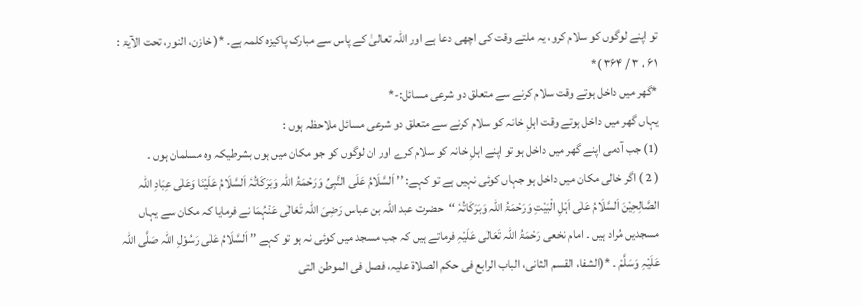تو اپنے لوگوں کو سلام کرو، یہ ملتے وقت کی اچھی دعا ہے اور اللہ تعالیٰ کے پاس سے مبارک پاکیزہ کلمہ ہے۔ *( خازن، النور، تحت الآیۃ : ۶۱ ، ۳ / ۳۶۴ )*
*گھر میں داخل ہوتے وقت سلام کرنے سے متعلق دو شرعی مسائل:-*
یہاں گھر میں داخل ہوتے وقت اہلِ خانہ کو سلام کرنے سے متعلق دو شرعی مسائل ملاحظہ ہوں :
(1) جب آدمی اپنے گھر میں داخل ہو تو اپنے اہلِ خانہ کو سلام کرے اور ان لوگوں کو جو مکان میں ہوں بشرطیکہ وہ مسلمان ہوں ۔
( 2 ) اگر خالی مکان میں داخل ہو جہاں کوئی نہیں ہے تو کہے: ’’ اَلسَّلَامُ عَلَی النَّبِیِّ وَرَحْمَۃُ اللہ وَبَرَکَاتُہٗ اَلسَّلَامُ عَلَیْنَا وَعَلٰی عِبَادِ اللہ الصَّالِحِیْنَ اَلسَّلَامُ عَلٰی اَہْلِ الْبَیْتِ وَرَحْمَۃُ اللہ وَبَرَکَاتُہٗ ‘‘حضرت عبد اللہ بن عباس رَضِیَ اللہ تَعَالٰی عَنْہُمَا نے فرمایا کہ مکان سے یہاں مسجدیں مُراد ہیں ۔ امام نخعی رَحْمَۃُ اللہ تَعَالٰی عَلَیْہِ فرماتے ہیں کہ جب مسجد میں کوئی نہ ہو تو کہے ’’ اَلسَّلَامُ عَلٰی رَسُوْلِ اللہ صَلَّی اللہ عَلَیْہِ وَسَلَّمْ ۔ *(الشفا، القسم الثانی، الباب الرابع فی حکم الصلاۃ علیہ، فصل فی الموطن التی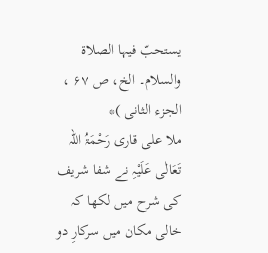یستحبّ فیہا الصلاۃ والسلام۔ الخ، ص ۶۷ ، الجزء الثانی )*
ملا علی قاری رَحْمَۃُ اللہ تَعَالٰی عَلَیْہِ نے شفا شریف کی شرح میں لکھا کہ خالی مکان میں سرکارِ دو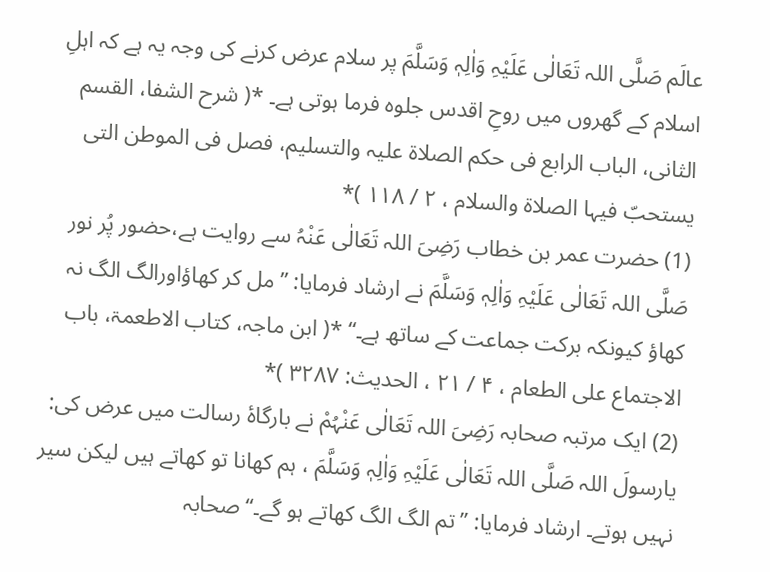عالَم صَلَّی اللہ تَعَالٰی عَلَیْہِ وَاٰلِہٖ وَسَلَّمَ پر سلام عرض کرنے کی وجہ یہ ہے کہ اہلِ اسلام کے گھروں میں روحِ اقدس جلوہ فرما ہوتی ہے۔ *( شرح الشفا، القسم الثانی، الباب الرابع فی حکم الصلاۃ علیہ والتسلیم، فصل فی الموطن التی یستحبّ فیہا الصلاۃ والسلام ، ۲ / ۱۱۸ )*
(1) حضرت عمر بن خطاب رَضِیَ اللہ تَعَالٰی عَنْہُ سے روایت ہے،حضور پُر نور صَلَّی اللہ تَعَالٰی عَلَیْہِ وَاٰلِہٖ وَسَلَّمَ نے ارشاد فرمایا: ’’مل کر کھاؤاورالگ الگ نہ کھاؤ کیونکہ برکت جماعت کے ساتھ ہے۔‘‘ *( ابن ماجہ، کتاب الاطعمۃ، باب الاجتماع علی الطعام ، ۴ / ۲۱ ، الحدیث: ۳۲۸۷ )*
(2) ایک مرتبہ صحابہ رَضِیَ اللہ تَعَالٰی عَنْہُمْ نے بارگاۂ رسالت میں عرض کی: یارسولَ اللہ صَلَّی اللہ تَعَالٰی عَلَیْہِ وَاٰلِہٖ وَسَلَّمَ ، ہم کھانا تو کھاتے ہیں لیکن سیر نہیں ہوتے۔ ارشاد فرمایا: ’’تم الگ الگ کھاتے ہو گے۔‘‘ صحابہ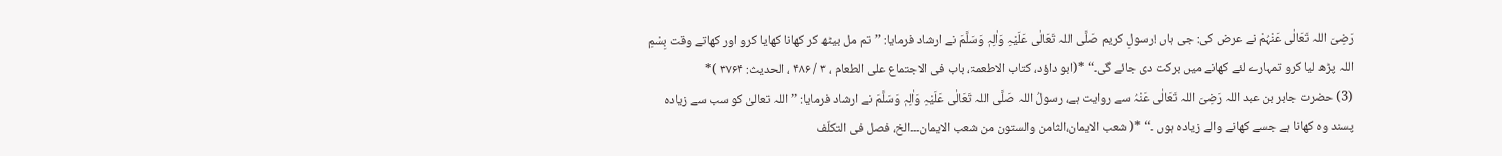رَضِیَ اللہ تَعَالٰی عَنْہُمْ نے عرض کی: جی ہاں !رسولِ کریم صَلَّی اللہ تَعَالٰی عَلَیْہِ وَاٰلِہٖ وَسَلَّمَ نے ارشاد فرمایا: ’’تم مل بیٹھ کر کھانا کھایا کرو اور کھاتے وقت بِسْمِ اللہ پڑھ لیا کرو تمہارے لئے کھانے میں برکت دی جائے گی۔‘‘ *(ابو داؤد، کتاب الاطعمۃ، باب فی الاجتماع علی الطعام ، ۳ / ۴۸۶ ، الحدیث: ۳۷۶۴ )*
(3) حضرت جابر بن عبد اللہ رَضِیَ اللہ تَعَالٰی عَنْہُ سے روایت ہے، رسولُ اللہ صَلَّی اللہ تَعَالٰی عَلَیْہِ وَاٰلِہٖ وَسَلَّمَ نے ارشاد فرمایا: ’’ اللہ تعالیٰ کو سب سے زیادہ پسند وہ کھانا ہے جسے کھانے والے زیادہ ہوں ۔‘‘ *( شعب الایمان،الثامن والستون من شعب الایمان۔۔۔الخ، فصل فی التکلّف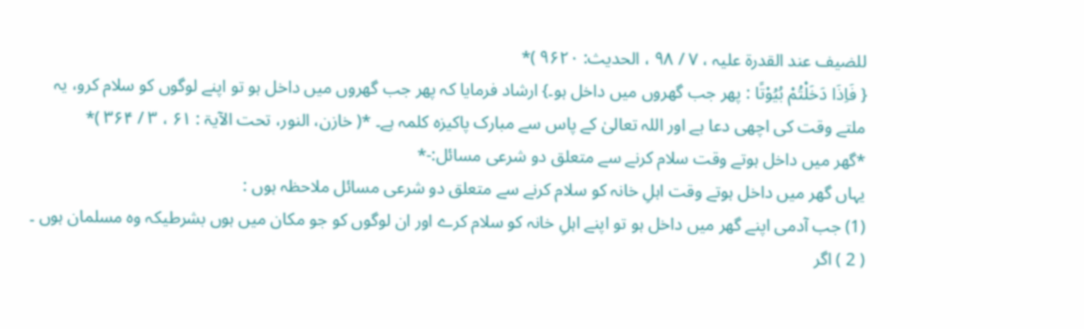للضیف عند القدرۃ علیہ ، ۷ / ۹۸ ، الحدیث: ۹۶۲۰ )*
{ فَاِذَا دَخَلْتُمْ بُیُوْتًا : پھر جب گھروں میں داخل ہو۔} ارشاد فرمایا کہ پھر جب گھروں میں داخل ہو تو اپنے لوگوں کو سلام کرو، یہ ملتے وقت کی اچھی دعا ہے اور اللہ تعالیٰ کے پاس سے مبارک پاکیزہ کلمہ ہے۔ *( خازن، النور، تحت الآیۃ : ۶۱ ، ۳ / ۳۶۴ )*
*گھر میں داخل ہوتے وقت سلام کرنے سے متعلق دو شرعی مسائل:-*
یہاں گھر میں داخل ہوتے وقت اہلِ خانہ کو سلام کرنے سے متعلق دو شرعی مسائل ملاحظہ ہوں :
(1) جب آدمی اپنے گھر میں داخل ہو تو اپنے اہلِ خانہ کو سلام کرے اور ان لوگوں کو جو مکان میں ہوں بشرطیکہ وہ مسلمان ہوں ۔
( 2 ) اگر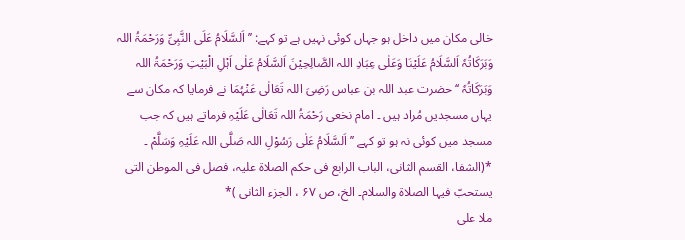خالی مکان میں داخل ہو جہاں کوئی نہیں ہے تو کہے: ’’ اَلسَّلَامُ عَلَی النَّبِیِّ وَرَحْمَۃُ اللہ وَبَرَکَاتُہٗ اَلسَّلَامُ عَلَیْنَا وَعَلٰی عِبَادِ اللہ الصَّالِحِیْنَ اَلسَّلَامُ عَلٰی اَہْلِ الْبَیْتِ وَرَحْمَۃُ اللہ وَبَرَکَاتُہٗ ‘‘حضرت عبد اللہ بن عباس رَضِیَ اللہ تَعَالٰی عَنْہُمَا نے فرمایا کہ مکان سے یہاں مسجدیں مُراد ہیں ۔ امام نخعی رَحْمَۃُ اللہ تَعَالٰی عَلَیْہِ فرماتے ہیں کہ جب مسجد میں کوئی نہ ہو تو کہے ’’ اَلسَّلَامُ عَلٰی رَسُوْلِ اللہ صَلَّی اللہ عَلَیْہِ وَسَلَّمْ ۔ *(الشفا، القسم الثانی، الباب الرابع فی حکم الصلاۃ علیہ، فصل فی الموطن التی یستحبّ فیہا الصلاۃ والسلام۔ الخ، ص ۶۷ ، الجزء الثانی )*
ملا علی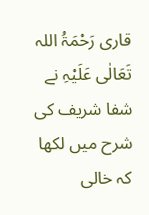قاری رَحْمَۃُ اللہ تَعَالٰی عَلَیْہِ نے شفا شریف کی شرح میں لکھا کہ خالی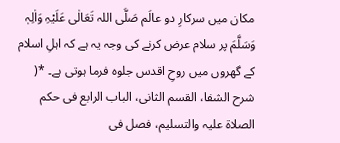مکان میں سرکارِ دو عالَم صَلَّی اللہ تَعَالٰی عَلَیْہِ وَاٰلِہٖ وَسَلَّمَ پر سلام عرض کرنے کی وجہ یہ ہے کہ اہلِ اسلام کے گھروں میں روحِ اقدس جلوہ فرما ہوتی ہے۔ *( شرح الشفا، القسم الثانی، الباب الرابع فی حکم الصلاۃ علیہ والتسلیم، فصل فی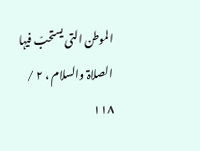الموطن التی یستحبّ فیہا الصلاۃ والسلام ، ۲ / ۱۱۸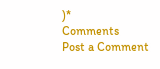)*
Comments
Post a Comment